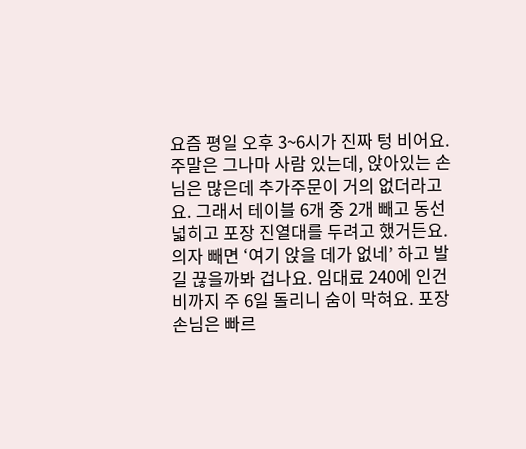요즘 평일 오후 3~6시가 진짜 텅 비어요. 주말은 그나마 사람 있는데, 앉아있는 손님은 많은데 추가주문이 거의 없더라고요. 그래서 테이블 6개 중 2개 빼고 동선 넓히고 포장 진열대를 두려고 했거든요. 의자 빼면 ‘여기 앉을 데가 없네’ 하고 발길 끊을까봐 겁나요. 임대료 240에 인건비까지 주 6일 돌리니 숨이 막혀요. 포장 손님은 빠르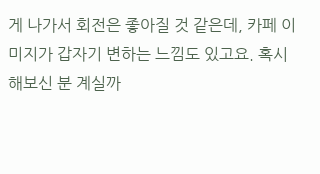게 나가서 회전은 좋아질 것 같은데, 카페 이미지가 갑자기 변하는 느낌도 있고요. 혹시 해보신 분 계실까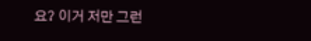요? 이거 저만 그런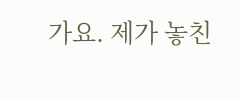가요. 제가 놓친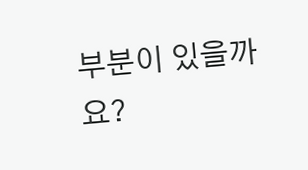부분이 있을까요?